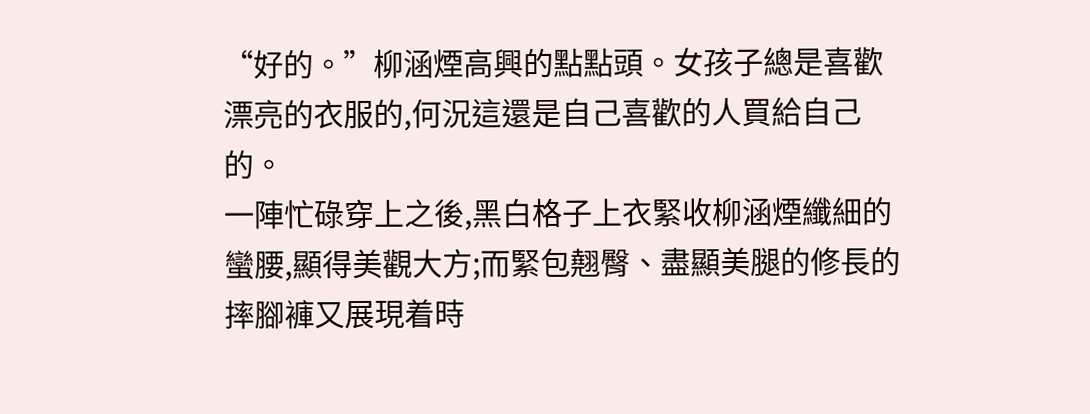“好的。”柳涵煙高興的點點頭。女孩子總是喜歡漂亮的衣服的,何況這還是自己喜歡的人買給自己的。
一陣忙碌穿上之後,黑白格子上衣緊收柳涵煙纖細的蠻腰,顯得美觀大方;而緊包翹臀、盡顯美腿的修長的摔腳褲又展現着時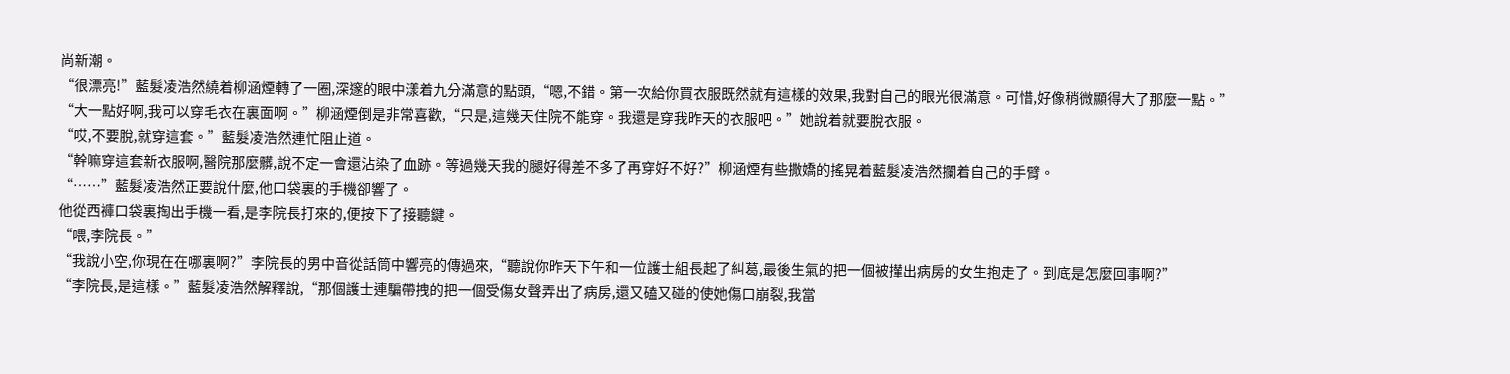尚新潮。
“很漂亮!”藍髮凌浩然繞着柳涵煙轉了一圈,深邃的眼中漾着九分滿意的點頭,“嗯,不錯。第一次給你買衣服既然就有這樣的效果,我對自己的眼光很滿意。可惜,好像稍微顯得大了那麼一點。”
“大一點好啊,我可以穿毛衣在裏面啊。”柳涵煙倒是非常喜歡,“只是,這幾天住院不能穿。我還是穿我昨天的衣服吧。”她說着就要脫衣服。
“哎,不要脫,就穿這套。”藍髮凌浩然連忙阻止道。
“幹嘛穿這套新衣服啊,醫院那麼髒,說不定一會還沾染了血跡。等過幾天我的腿好得差不多了再穿好不好?”柳涵煙有些撒嬌的搖晃着藍髮凌浩然攔着自己的手臂。
“……”藍髮凌浩然正要說什麼,他口袋裏的手機卻響了。
他從西褲口袋裏掏出手機一看,是李院長打來的,便按下了接聽鍵。
“喂,李院長。”
“我說小空,你現在在哪裏啊?”李院長的男中音從話筒中響亮的傳過來,“聽說你昨天下午和一位護士組長起了糾葛,最後生氣的把一個被攆出病房的女生抱走了。到底是怎麼回事啊?”
“李院長,是這樣。”藍髮凌浩然解釋說,“那個護士連騙帶拽的把一個受傷女聲弄出了病房,還又磕又碰的使她傷口崩裂,我當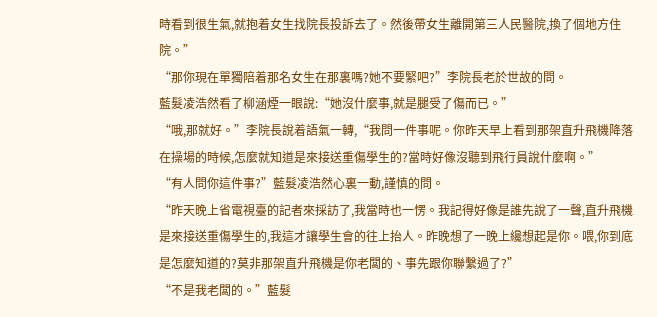時看到很生氣,就抱着女生找院長投訴去了。然後帶女生離開第三人民醫院,換了個地方住院。”
“那你現在單獨陪着那名女生在那裏嗎?她不要緊吧?”李院長老於世故的問。
藍髮凌浩然看了柳涵煙一眼說:“她沒什麼事,就是腿受了傷而已。”
“哦,那就好。”李院長說着語氣一轉,“我問一件事呢。你昨天早上看到那架直升飛機降落在操場的時候,怎麼就知道是來接送重傷學生的?當時好像沒聽到飛行員說什麼啊。”
“有人問你這件事?”藍髮凌浩然心裏一動,謹慎的問。
“昨天晚上省電視臺的記者來採訪了,我當時也一愣。我記得好像是誰先說了一聲,直升飛機是來接送重傷學生的,我這才讓學生會的往上抬人。昨晚想了一晚上纔想起是你。喂,你到底是怎麼知道的?莫非那架直升飛機是你老闆的、事先跟你聯繫過了?”
“不是我老闆的。”藍髮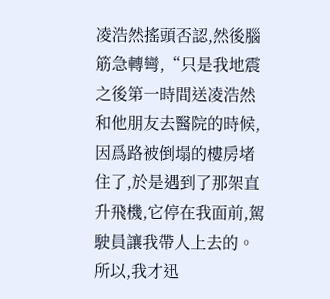凌浩然搖頭否認,然後腦筋急轉彎,“只是我地震之後第一時間送凌浩然和他朋友去醫院的時候,因爲路被倒塌的樓房堵住了,於是遇到了那架直升飛機,它停在我面前,駕駛員讓我帶人上去的。所以,我才迅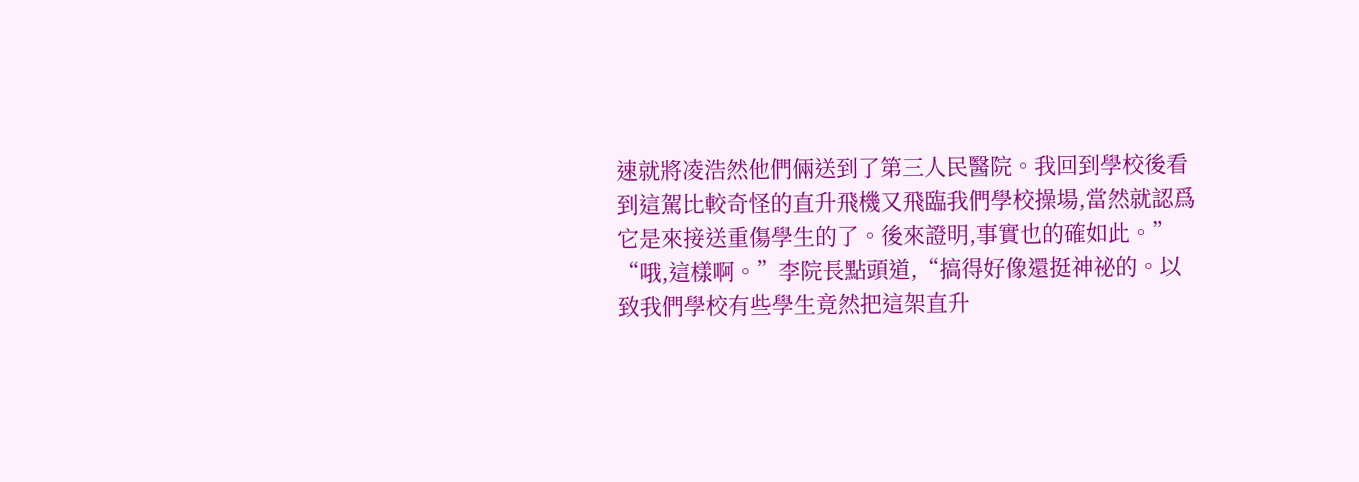速就將凌浩然他們倆送到了第三人民醫院。我回到學校後看到這駕比較奇怪的直升飛機又飛臨我們學校操場,當然就認爲它是來接送重傷學生的了。後來證明,事實也的確如此。”
“哦,這樣啊。”李院長點頭道,“搞得好像還挺神祕的。以致我們學校有些學生竟然把這架直升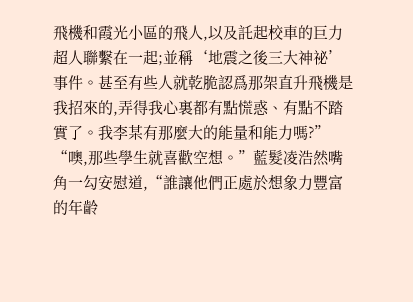飛機和霞光小區的飛人,以及託起校車的巨力超人聯繫在一起;並稱‘地震之後三大神祕’事件。甚至有些人就乾脆認爲那架直升飛機是我招來的,弄得我心裏都有點慌惑、有點不踏實了。我李某有那麼大的能量和能力嗎?”
“噢,那些學生就喜歡空想。”藍髮凌浩然嘴角一勾安慰道,“誰讓他們正處於想象力豐富的年齡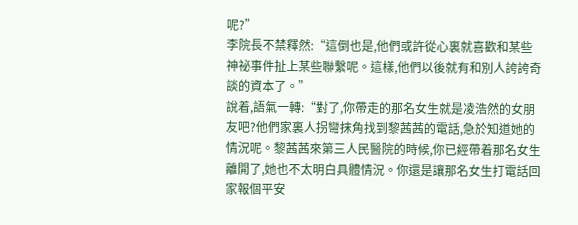呢?”
李院長不禁釋然:“這倒也是,他們或許從心裏就喜歡和某些神祕事件扯上某些聯繫呢。這樣,他們以後就有和別人誇誇奇談的資本了。”
說着,語氣一轉:“對了,你帶走的那名女生就是凌浩然的女朋友吧?他們家裏人拐彎抹角找到黎茜茜的電話,急於知道她的情況呢。黎茜茜來第三人民醫院的時候,你已經帶着那名女生離開了,她也不太明白具體情況。你還是讓那名女生打電話回家報個平安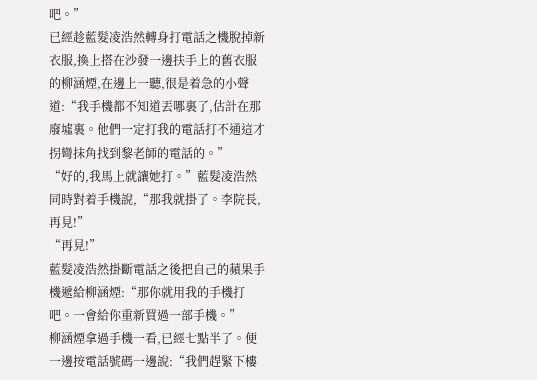吧。”
已經趁藍髮凌浩然轉身打電話之機脫掉新衣服,換上搭在沙發一邊扶手上的舊衣服的柳涵煙,在邊上一聽,很是着急的小聲道:“我手機都不知道丟哪裏了,估計在那廢墟裏。他們一定打我的電話打不通這才拐彎抹角找到黎老師的電話的。”
“好的,我馬上就讓她打。”藍髮凌浩然同時對着手機說,“那我就掛了。李院長,再見!”
“再見!”
藍髮凌浩然掛斷電話之後把自己的蘋果手機遞給柳涵煙:“那你就用我的手機打吧。一會給你重新買過一部手機。”
柳涵煙拿過手機一看,已經七點半了。便一邊按電話號碼一邊說:“我們趕緊下樓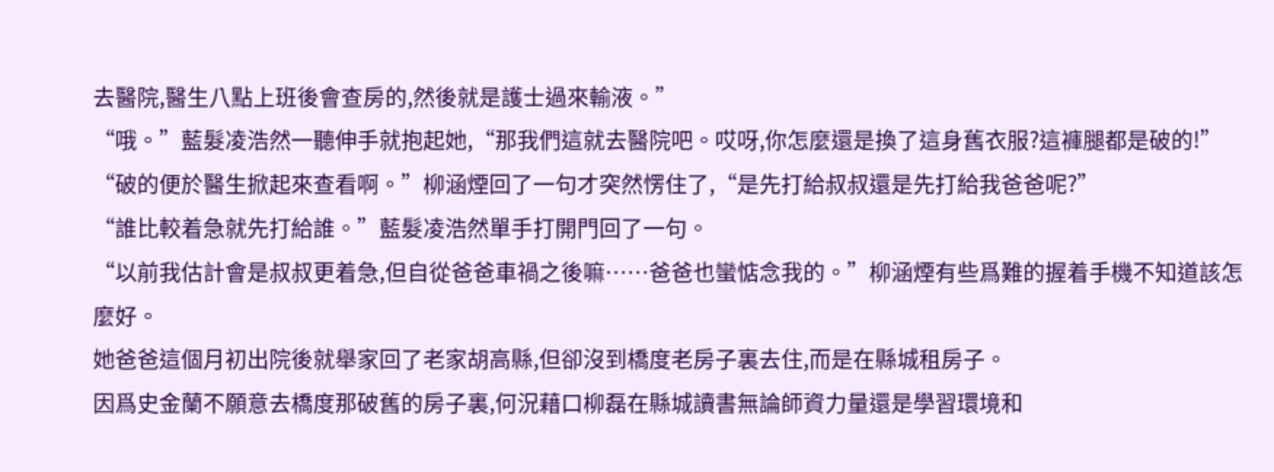去醫院,醫生八點上班後會查房的,然後就是護士過來輸液。”
“哦。”藍髮凌浩然一聽伸手就抱起她,“那我們這就去醫院吧。哎呀,你怎麼還是換了這身舊衣服?這褲腿都是破的!”
“破的便於醫生掀起來查看啊。”柳涵煙回了一句才突然愣住了,“是先打給叔叔還是先打給我爸爸呢?”
“誰比較着急就先打給誰。”藍髮凌浩然單手打開門回了一句。
“以前我估計會是叔叔更着急,但自從爸爸車禍之後嘛……爸爸也蠻惦念我的。”柳涵煙有些爲難的握着手機不知道該怎麼好。
她爸爸這個月初出院後就舉家回了老家胡高縣,但卻沒到橋度老房子裏去住,而是在縣城租房子。
因爲史金蘭不願意去橋度那破舊的房子裏,何況藉口柳磊在縣城讀書無論師資力量還是學習環境和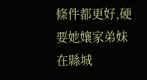條件都更好,硬要她孃家弟妹在縣城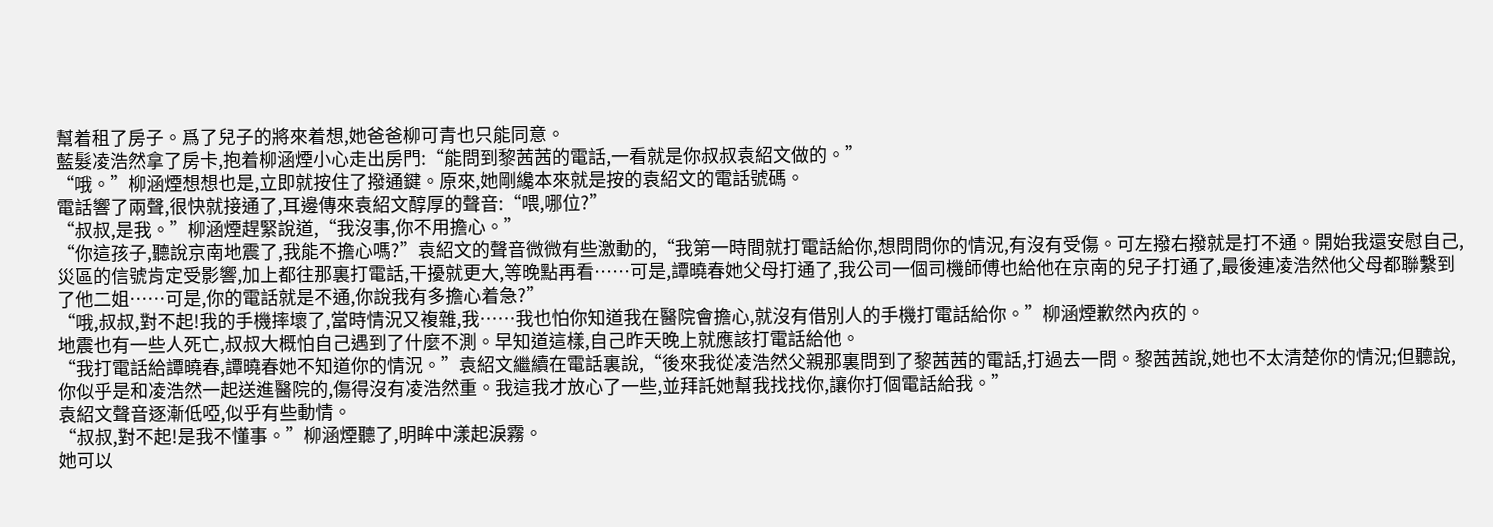幫着租了房子。爲了兒子的將來着想,她爸爸柳可青也只能同意。
藍髮凌浩然拿了房卡,抱着柳涵煙小心走出房門:“能問到黎茜茜的電話,一看就是你叔叔袁紹文做的。”
“哦。”柳涵煙想想也是,立即就按住了撥通鍵。原來,她剛纔本來就是按的袁紹文的電話號碼。
電話響了兩聲,很快就接通了,耳邊傳來袁紹文醇厚的聲音:“喂,哪位?”
“叔叔,是我。”柳涵煙趕緊說道,“我沒事,你不用擔心。”
“你這孩子,聽說京南地震了,我能不擔心嗎?”袁紹文的聲音微微有些激動的,“我第一時間就打電話給你,想問問你的情況,有沒有受傷。可左撥右撥就是打不通。開始我還安慰自己,災區的信號肯定受影響,加上都往那裏打電話,干擾就更大,等晚點再看……可是,譚曉春她父母打通了,我公司一個司機師傅也給他在京南的兒子打通了,最後連凌浩然他父母都聯繫到了他二姐……可是,你的電話就是不通,你說我有多擔心着急?”
“哦,叔叔,對不起!我的手機摔壞了,當時情況又複雜,我……我也怕你知道我在醫院會擔心,就沒有借別人的手機打電話給你。”柳涵煙歉然內疚的。
地震也有一些人死亡,叔叔大概怕自己遇到了什麼不測。早知道這樣,自己昨天晚上就應該打電話給他。
“我打電話給譚曉春,譚曉春她不知道你的情況。”袁紹文繼續在電話裏說,“後來我從凌浩然父親那裏問到了黎茜茜的電話,打過去一問。黎茜茜說,她也不太清楚你的情況;但聽說,你似乎是和凌浩然一起送進醫院的,傷得沒有凌浩然重。我這我才放心了一些,並拜託她幫我找找你,讓你打個電話給我。”
袁紹文聲音逐漸低啞,似乎有些動情。
“叔叔,對不起!是我不懂事。”柳涵煙聽了,明眸中漾起淚霧。
她可以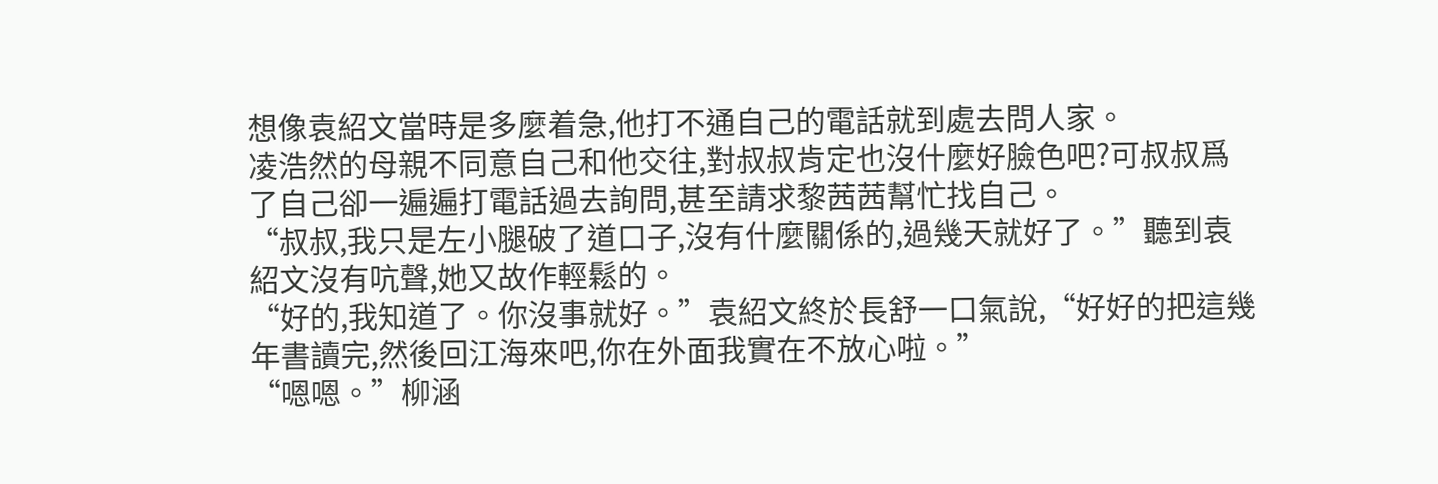想像袁紹文當時是多麼着急,他打不通自己的電話就到處去問人家。
凌浩然的母親不同意自己和他交往,對叔叔肯定也沒什麼好臉色吧?可叔叔爲了自己卻一遍遍打電話過去詢問,甚至請求黎茜茜幫忙找自己。
“叔叔,我只是左小腿破了道口子,沒有什麼關係的,過幾天就好了。”聽到袁紹文沒有吭聲,她又故作輕鬆的。
“好的,我知道了。你沒事就好。”袁紹文終於長舒一口氣說,“好好的把這幾年書讀完,然後回江海來吧,你在外面我實在不放心啦。”
“嗯嗯。”柳涵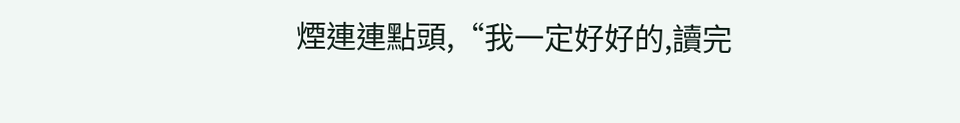煙連連點頭,“我一定好好的,讀完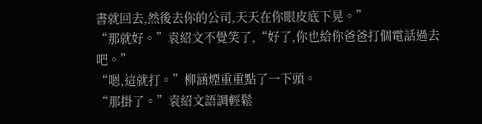書就回去,然後去你的公司,天天在你眼皮底下晃。”
“那就好。”袁紹文不覺笑了,“好了,你也給你爸爸打個電話過去吧。”
“嗯,這就打。”柳涵煙重重點了一下頭。
“那掛了。”袁紹文語調輕鬆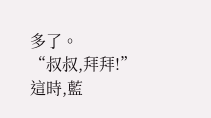多了。
“叔叔,拜拜!”
這時,藍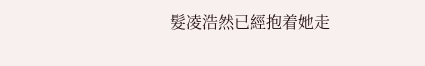髮凌浩然已經抱着她走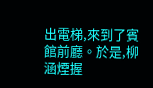出電梯,來到了賓館前廳。於是,柳涵煙握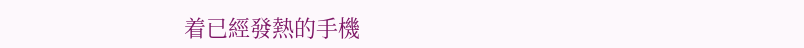着已經發熱的手機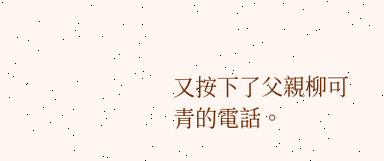又按下了父親柳可青的電話。